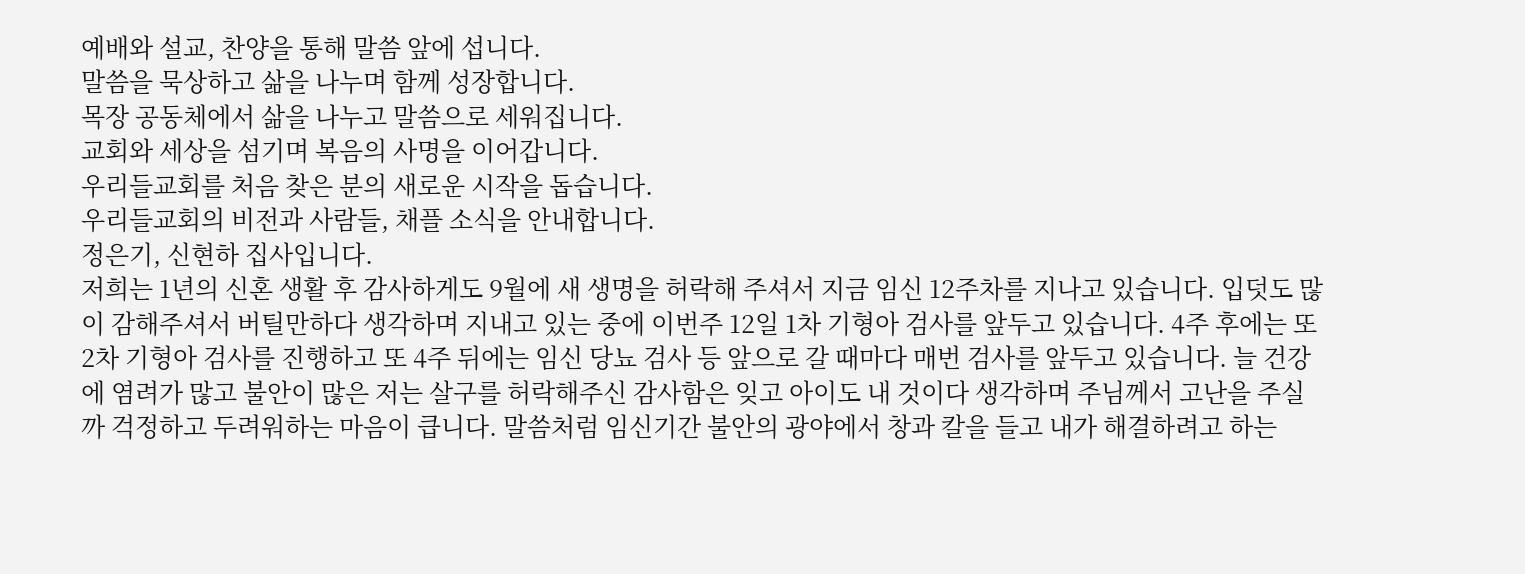예배와 설교, 찬양을 통해 말씀 앞에 섭니다.
말씀을 묵상하고 삶을 나누며 함께 성장합니다.
목장 공동체에서 삶을 나누고 말씀으로 세워집니다.
교회와 세상을 섬기며 복음의 사명을 이어갑니다.
우리들교회를 처음 찾은 분의 새로운 시작을 돕습니다.
우리들교회의 비전과 사람들, 채플 소식을 안내합니다.
정은기, 신현하 집사입니다.
저희는 1년의 신혼 생활 후 감사하게도 9월에 새 생명을 허락해 주셔서 지금 임신 12주차를 지나고 있습니다. 입덧도 많이 감해주셔서 버틸만하다 생각하며 지내고 있는 중에 이번주 12일 1차 기형아 검사를 앞두고 있습니다. 4주 후에는 또 2차 기형아 검사를 진행하고 또 4주 뒤에는 임신 당뇨 검사 등 앞으로 갈 때마다 매번 검사를 앞두고 있습니다. 늘 건강에 염려가 많고 불안이 많은 저는 살구를 허락해주신 감사함은 잊고 아이도 내 것이다 생각하며 주님께서 고난을 주실까 걱정하고 두려워하는 마음이 큽니다. 말씀처럼 임신기간 불안의 광야에서 창과 칼을 들고 내가 해결하려고 하는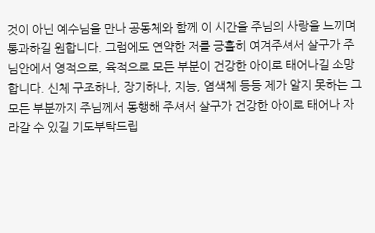것이 아닌 예수님을 만나 공동체와 함께 이 시간을 주님의 사랑을 느끼며 통과하길 원합니다. 그럼에도 연약한 저를 긍휼히 여겨주셔서 살구가 주님안에서 영적으로, 육적으로 모든 부분이 건강한 아이로 태어나길 소망합니다. 신체 구조하나, 장기하나, 지능, 염색체 등등 제가 알지 못하는 그 모든 부분까지 주님께서 동행해 주셔서 살구가 건강한 아이로 태어나 자라갈 수 있길 기도부탁드립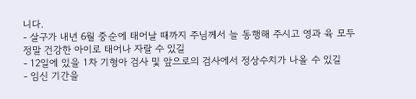니다.
- 살구가 내년 6월 중순에 태어날 때까지 주님께서 늘 동행해 주시고 영과 육 모두 정말 건강한 아이로 태어나 자랄 수 있길
- 12일에 있을 1차 기형아 검사 및 앞으로의 검사에서 정상수치가 나올 수 있길
- 임신 기간을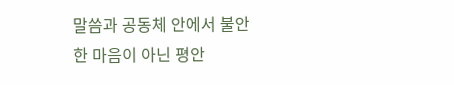말씀과 공동체 안에서 불안한 마음이 아닌 평안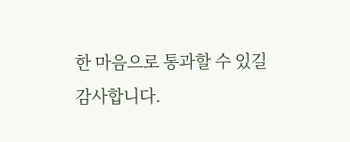한 마음으로 통과할 수 있길
감사합니다.